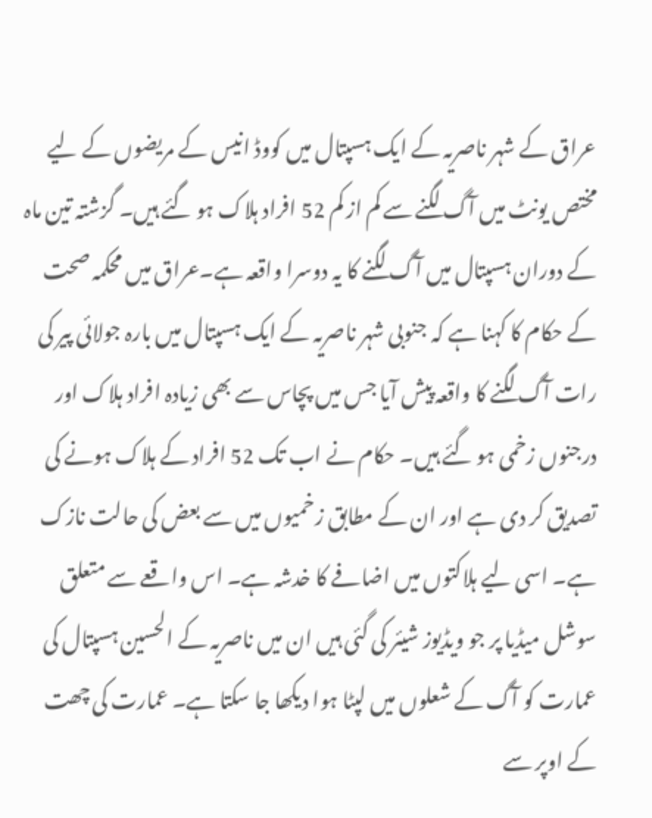عراق کے شہر ناصریہ کے ایک ہسپتال میں کووڈ انيس کے مریضوں کے لیے مختص یونٹ میں آگ لگنے سے کم از کم 52 افراد ہلاک ہو گئے ہيں۔ گزشتہ تین ماہ کے دوران ہسپتال میں آگ لگنے کا یہ دوسرا واقعہ ہے۔عراق میں محکمہ صحت کے حکام کا کہنا ہے کہ جنوبی شہر ناصریہ کے ایک ہسپتال میں بارہ جولائی پیر کی رات آگ لگنے کا واقعہ پیش آيا جس میں پچاس سے بھی زیادہ افراد ہلاک اور درجنوں زخمی ہو گئے ہیں۔ حکام نے اب تک 52 افراد کے ہلاک ہونے کی تصدیق کر دی ہے اور ان کے مطابق زخمیوں میں سے بعض کی حالت نازک ہے۔ اسی لیے ہلاکتوں میں اضافے کا خدشہ ہے۔ اس واقعے سے متعلق سوشل میڈیا پر جو ویڈیوز شیئر کی گئی ہیں ان میں ناصریہ کے الحسین ہسپتال کی عمارت کو آگ کے شعلوں میں لپٹا ہوا دیکھا جا سکتا ہے۔ عمارت کی چھت کے اوپر سے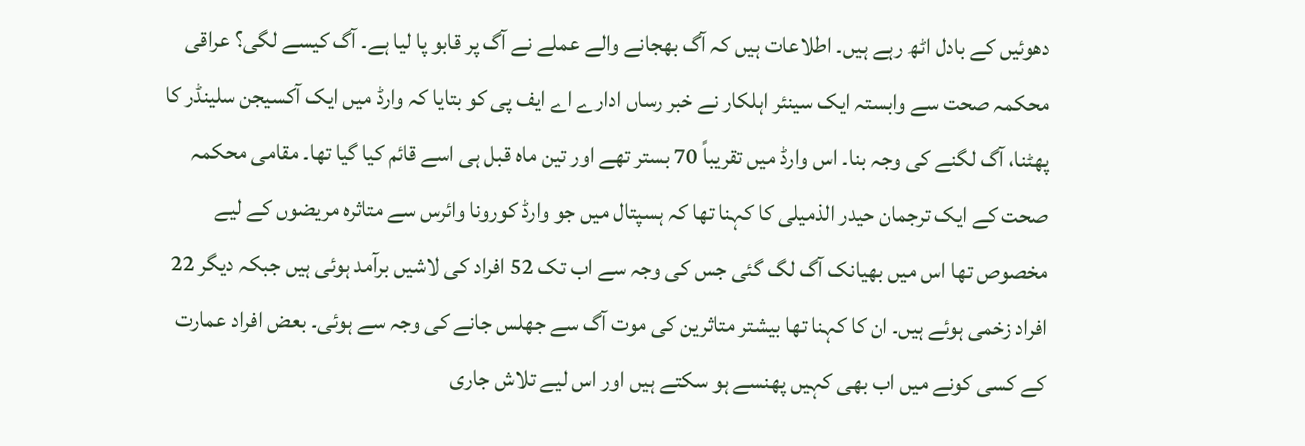دھوئیں کے بادل اٹھ رہے ہیں۔ اطلاعات ہيں کہ آگ بھجانے والے عملے نے آگ پر قابو پا لیا ہے۔ آگ کیسے لگی؟ عراقی محکمہ صحت سے وابستہ ایک سینئر اہلکار نے خبر رساں ادارے اے ایف پی کو بتایا کہ وارڈ میں ایک آکسیجن سلينڈر کا پھٹنا، آگ لگنے کی وجہ بنا۔ اس وارڈ میں تقریباً 70 بستر تھے اور تین ماہ قبل ہی اسے قائم کیا گیا تھا۔ مقامی محکمہ صحت کے ایک ترجمان حیدر الذمیلی کا کہنا تھا کہ ہسپتال میں جو وارڈ کورونا وائرس سے متاثرہ مریضوں کے لیے مخصوص تھا اس میں بھیانک آگ لگ گئی جس کی وجہ سے اب تک 52 افراد کی لاشیں برآمد ہوئی ہیں جبکہ دیگر 22 افراد زخمی ہوئے ہیں۔ ان کا کہنا تھا بیشتر متاثرین کی موت آگ سے جھلس جانے کی وجہ سے ہوئی۔ بعض افراد عمارت کے کسی کونے میں اب بھی کہیں پھنسے ہو سکتے ہیں اور اس لیے تلاش جاری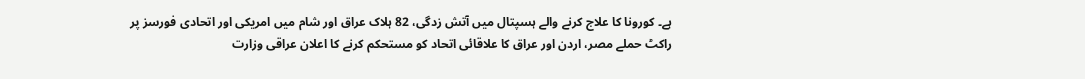ہے۔ کورونا کا علاج کرنے والے ہسپتال میں آتش زدگی، 82 ہلاک عراق اور شام میں امریکی اور اتحادی فورسز پر راکٹ حملے مصر، اردن اور عراق کا علاقائی اتحاد کو مستحکم کرنے کا اعلان عراقی وزارت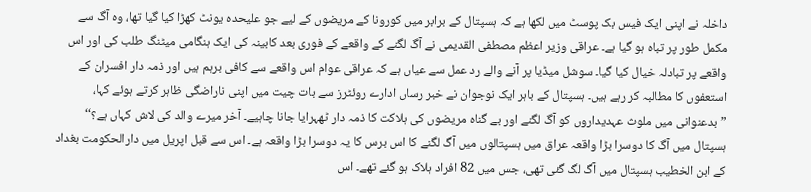داخلہ نے اپنی ایک فیس بک پوسٹ میں لکھا ہے کہ ہسپتال کے برابر میں کورونا کے مریضوں کے لیے جو علیحدہ یونٹ کھڑا کیا گیا تھا، وہ آگ سے مکمل طور پر تباہ ہو گیا ہے۔ عراقی وزیر اعظم مصطفی القدیمی نے آگ لگنے کے واقعے کے فوری بعد کابینہ کی ایک ہنگامی میٹنگ طلب کی اور اس واقعے پر تبادلہ خیال کیا گيا۔ سوشل میڈیا پر آنے والے رد عمل سے عیاں ہے کہ عراقی عوام اس واقعے سے کافی برہم ہيں اور ذمہ دار افسران کے استعفوں کا مطالبہ کر رہے ہیں۔ ہسپتال کے باہر ایک نوجوان نے خبر رساں ادارے روئٹرز سے بات چیت میں اپنی ناراضگی ظاہر کرتے ہوئے کہا، ”بدعنوانی میں ملوث عہدیداروں کو آگ لگنے اور بے گناہ مریضوں کی ہلاکت کا ذمہ دار ٹھہرایا جانا چاہیے۔ آخر میرے والد کی لاش کہاں ہے؟‘‘ ہسپتال میں آگ کا دوسرا بڑا واقعہ عراق ميں ہسپتالوں میں آگ لگنے کا اس برس کا یہ دوسرا بڑا واقعہ ہے۔ اس سے قبل اپریل میں دارالحکومت بغداد کے ابن الخطیب ہسپتال میں آگ لگ گئی تھی، جس میں 82 افراد ہلاک ہو گئے تھے۔ اس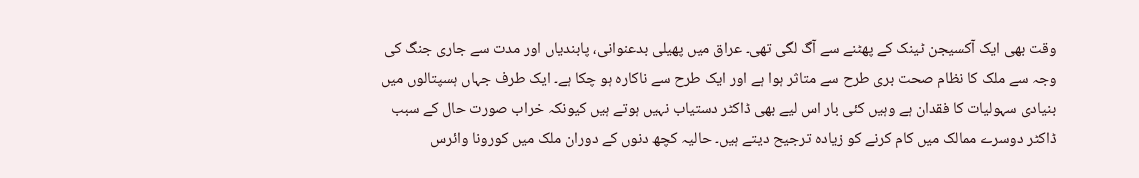وقت بھی ایک آکسیجن ٹینک کے پھٹنے سے آگ لگی تھی۔ عراق میں پھیلی بدعنوانی، پابندیاں اور مدت سے جاری جنگ کی وجہ سے ملک کا نظام صحت بری طرح سے متاثر ہوا ہے اور ایک طرح سے ناکارہ ہو چکا ہے۔ ایک طرف جہاں ہسپتالوں میں بنیادی سہولیات کا فقدان ہے وہیں کئی بار اس لیے بھی ڈاکٹر دستیاب نہیں ہوتے ہیں کیونکہ خراب صورت حال کے سبب ڈاکٹر دوسرے ممالک میں کام کرنے کو زیادہ ترجیح دیتے ہیں۔ حالیہ کچھ دنوں کے دوران ملک میں کورونا وائرس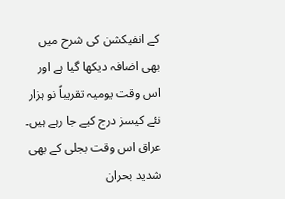کے انفیکشن کی شرح میں بھی اضافہ دیکھا گیا ہے اور اس وقت یومیہ تقریباً نو ہزار نئے کیسز درج کیے جا رہے ہیں۔ عراق اس وقت بجلی کے بھی شدید بحران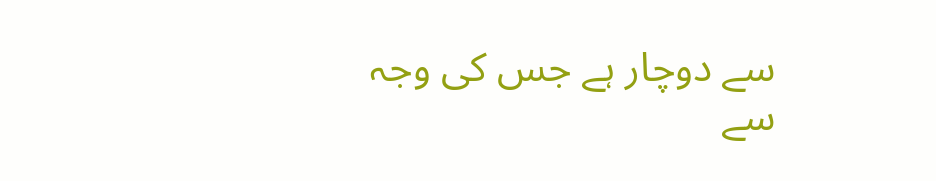سے دوچار ہے جس کی وجہ سے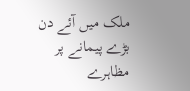ملک میں آئے دن بڑے پیمانے پر مظاہرے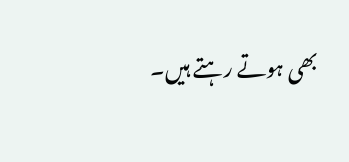بھی ہوتے رہتے ہیں۔